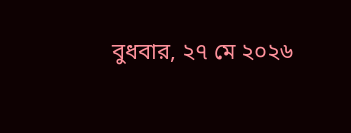বুধবার, ২৭ মে ২০২৬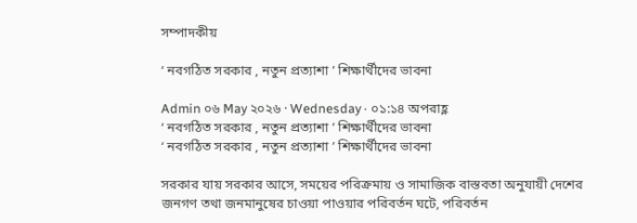সম্পাদকীয়

‘ নবগঠিত সরকার , নতুন প্রত্যাশা ’ শিক্ষার্থীদের ভাবনা

Admin ০৬ May ২০২৬ · Wednesday · ০১:১৪ অপরাহ্ণ
‘ নবগঠিত সরকার , নতুন প্রত্যাশা ’ শিক্ষার্থীদের ভাবনা
‘ নবগঠিত সরকার , নতুন প্রত্যাশা ’ শিক্ষার্থীদের ভাবনা

সরকার যায় সরকার আসে, সময়ের পরিক্রমায় ও সামাজিক বাস্তবতা অনুযায়ী দেশের জনগণ তথা জনমানুষের চাওয়া পাওয়ার পরিবর্তন ঘটে, পরিবর্তন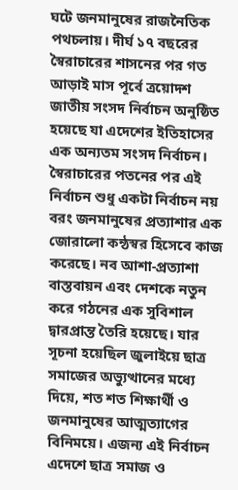ঘটে জনমানুষের রাজনৈতিক পথচলায়। দীর্ঘ ১৭ বছরের স্বৈরাচারের শাসনের পর গত আড়াই মাস পূর্বে ত্রয়োদশ জাতীয় সংসদ নির্বাচন অনুষ্ঠিত হয়েছে যা এদেশের ইতিহাসের এক অন্যতম সংসদ নির্বাচন। স্বৈরাচারের পতনের পর এই নির্বাচন শুধু একটা নির্বাচন নয় বরং জনমানুষের প্রত্যাশার এক জোরালো কন্ঠস্বর হিসেবে কাজ করেছে। নব আশা-প্রত্যাশা বাস্তবায়ন এবং দেশকে নতুন করে গঠনের এক সুবিশাল দ্বারপ্রান্ত তৈরি হয়েছে। যার সূচনা হয়েছিল জুলাইয়ে ছাত্র সমাজের অভ্যুত্থানের মধ্যে দিয়ে, শত শত শিক্ষার্থী ও জনমানুষের আত্মত্যাগের বিনিময়ে। এজন্য এই নির্বাচন এদেশে ছাত্র সমাজ ও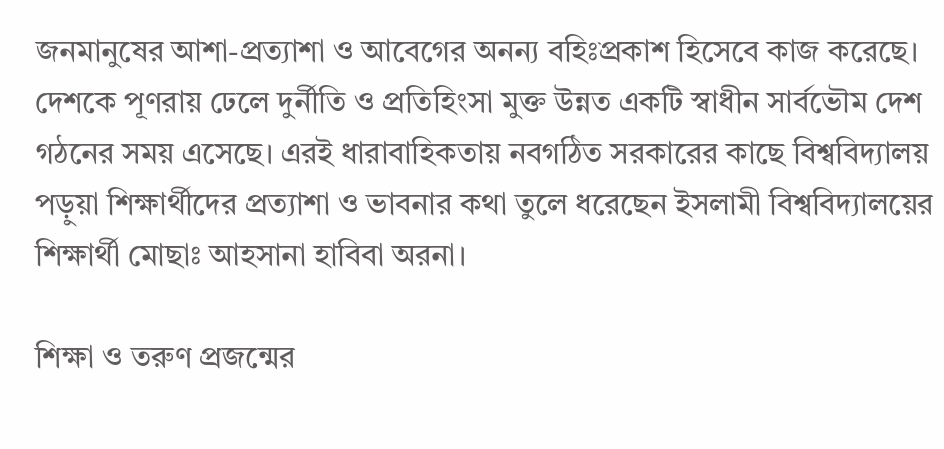জনমানুষের আশা-প্রত্যাশা ও আবেগের অনন্য বহিঃপ্রকাশ হিসেবে কাজ করেছে। দেশকে পূণরায় ঢেলে দুর্নীতি ও প্রতিহিংসা মুক্ত উন্নত একটি স্বাধীন সার্বভৌম দেশ গঠনের সময় এসেছে। এরই ধারাবাহিকতায় নবগঠিত সরকারের কাছে বিশ্ববিদ্যালয় পড়ুয়া শিক্ষার্থীদের প্রত্যাশা ও ভাবনার কথা তুলে ধরেছেন ইসলামী বিশ্ববিদ্যালয়ের শিক্ষার্থী মোছাঃ আহসানা হাবিবা অরনা।

শিক্ষা ও তরুণ প্রজন্মের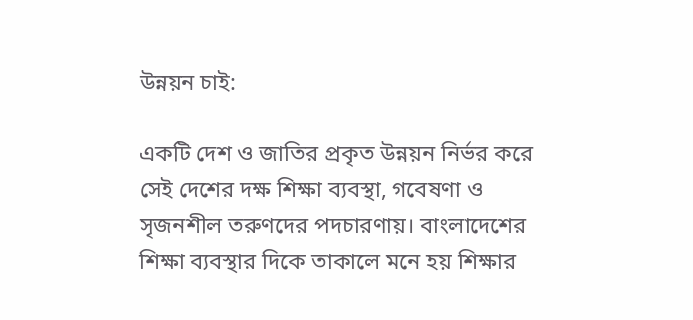উন্নয়ন চাই:

একটি দেশ ও জাতির প্রকৃত উন্নয়ন নির্ভর করে সেই দেশের দক্ষ শিক্ষা ব্যবস্থা, গবেষণা ও সৃজনশীল তরুণদের পদচারণায়। বাংলাদেশের শিক্ষা ব্যবস্থার দিকে তাকালে মনে হয় শিক্ষার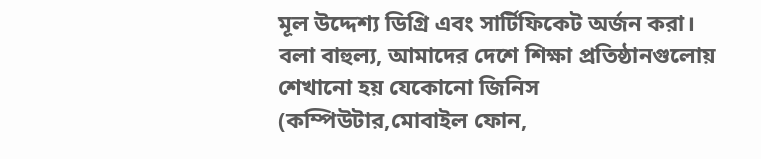মূল উদ্দেশ্য ডিগ্রি এবং সার্টিফিকেট অর্জন করা। বলা বাহুল্য, আমাদের দেশে শিক্ষা প্রতিষ্ঠানগুলোয় শেখানো হয় যেকোনো জিনিস (কম্পিউটার,মোবাইল ফোন,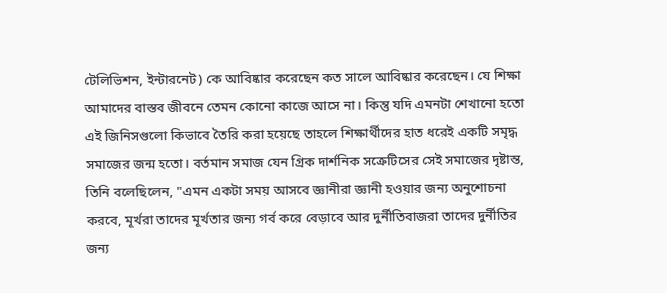টেলিভিশন, ইন্টারনেট) কে আবিষ্কার করেছেন কত সালে আবিষ্কার করেছেন। যে শিক্ষা আমাদের বাস্তব জীবনে তেমন কোনো কাজে আসে না। কিন্তু যদি এমনটা শেখানো হতো এই জিনিসগুলো কিভাবে তৈরি করা হয়েছে তাহলে শিক্ষার্থীদের হাত ধরেই একটি সমৃদ্ধ সমাজের জন্ম হতো। বর্তমান সমাজ যেন গ্রিক দার্শনিক সক্রেটিসের সেই সমাজের দৃষ্টান্ত, তিনি বলেছিলেন, "এমন একটা সময় আসবে জ্ঞানীরা জ্ঞানী হওয়ার জন্য অনুশোচনা করবে, মূর্খরা তাদের মূর্খতার জন্য গর্ব করে বেড়াবে আর দুর্নীতিবাজরা তাদের দুর্নীতির জন্য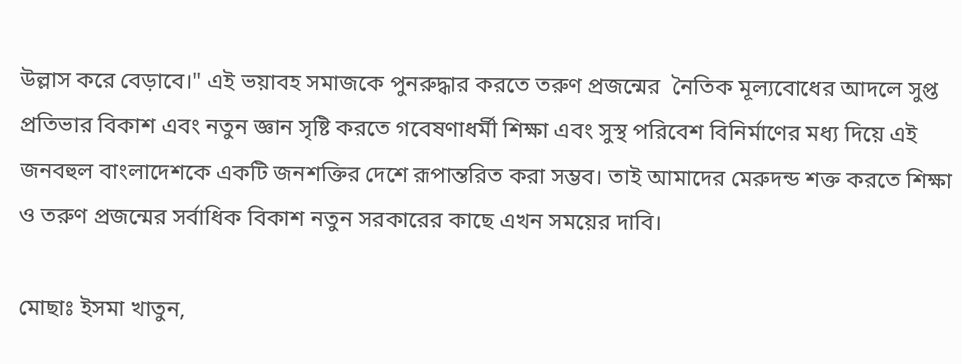উল্লাস করে বেড়াবে।" এই ভয়াবহ সমাজকে পুনরুদ্ধার করতে তরুণ প্রজন্মের  নৈতিক মূল্যবোধের আদলে সুপ্ত প্রতিভার বিকাশ এবং নতুন জ্ঞান সৃষ্টি করতে গবেষণাধর্মী শিক্ষা এবং সুস্থ পরিবেশ বিনির্মাণের মধ্য দিয়ে এই জনবহুল বাংলাদেশকে একটি জনশক্তির দেশে রূপান্তরিত করা সম্ভব। তাই আমাদের মেরুদন্ড শক্ত করতে শিক্ষা ও তরুণ প্রজন্মের সর্বাধিক বিকাশ নতুন সরকারের কাছে এখন সময়ের দাবি।

মোছাঃ ইসমা খাতুন,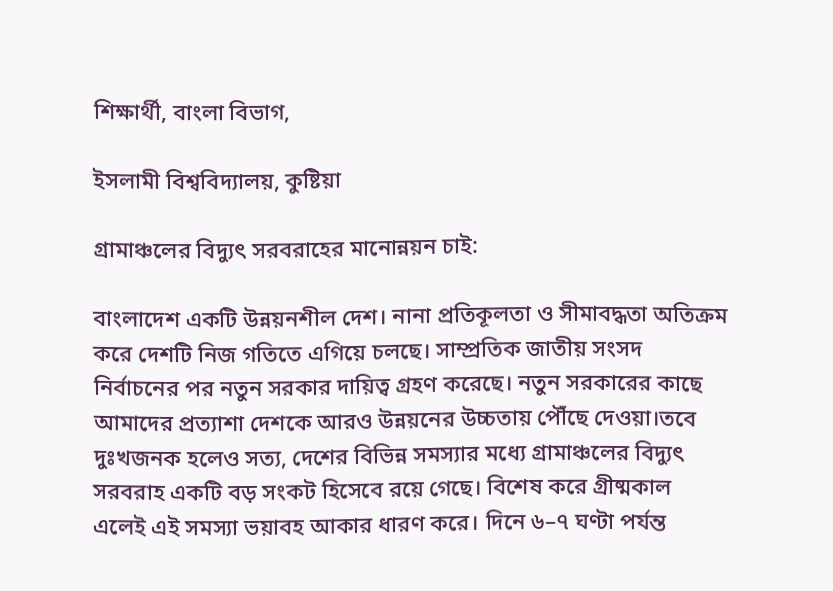শিক্ষার্থী, বাংলা বিভাগ,

ইসলামী বিশ্ববিদ্যালয়, কুষ্টিয়া

গ্রামাঞ্চলের বিদ্যুৎ সরবরাহের মানোন্নয়ন চাই:

বাংলাদেশ একটি উন্নয়নশীল দেশ। নানা প্রতিকূলতা ও সীমাবদ্ধতা অতিক্রম করে দেশটি নিজ গতিতে এগিয়ে চলছে। সাম্প্রতিক জাতীয় সংসদ নির্বাচনের পর নতুন সরকার দায়িত্ব গ্রহণ করেছে। নতুন সরকারের কাছে আমাদের প্রত্যাশা দেশকে আরও উন্নয়নের উচ্চতায় পৌঁছে দেওয়া।তবে দুঃখজনক হলেও সত্য, দেশের বিভিন্ন সমস্যার মধ্যে গ্রামাঞ্চলের বিদ্যুৎ সরবরাহ একটি বড় সংকট হিসেবে রয়ে গেছে। বিশেষ করে গ্রীষ্মকাল এলেই এই সমস্যা ভয়াবহ আকার ধারণ করে। দিনে ৬–৭ ঘণ্টা পর্যন্ত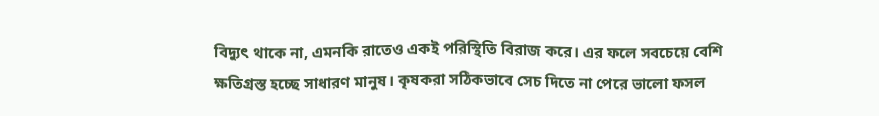বিদ্যুৎ থাকে না, এমনকি রাতেও একই পরিস্থিতি বিরাজ করে। এর ফলে সবচেয়ে বেশি ক্ষতিগ্রস্ত হচ্ছে সাধারণ মানুষ। কৃষকরা সঠিকভাবে সেচ দিতে না পেরে ভালো ফসল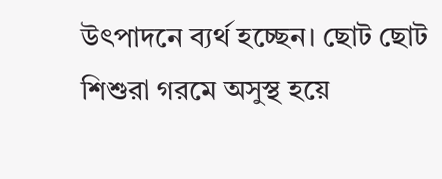উৎপাদনে ব্যর্থ হচ্ছেন। ছোট ছোট শিশুরা গরমে অসুস্থ হয়ে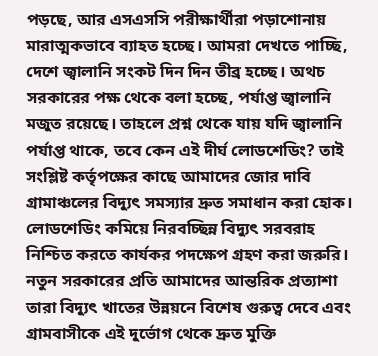পড়ছে, আর এসএসসি পরীক্ষার্থীরা পড়াশোনায় মারাত্মকভাবে ব্যাহত হচ্ছে। আমরা দেখতে পাচ্ছি, দেশে জ্বালানি সংকট দিন দিন তীব্র হচ্ছে। অথচ সরকারের পক্ষ থেকে বলা হচ্ছে, পর্যাপ্ত জ্বালানি মজুত রয়েছে। তাহলে প্রশ্ন থেকে যায় যদি জ্বালানি পর্যাপ্ত থাকে, তবে কেন এই দীর্ঘ লোডশেডিং? তাই সংশ্লিষ্ট কর্তৃপক্ষের কাছে আমাদের জোর দাবি গ্রামাঞ্চলের বিদ্যুৎ সমস্যার দ্রুত সমাধান করা হোক। লোডশেডিং কমিয়ে নিরবচ্ছিন্ন বিদ্যুৎ সরবরাহ নিশ্চিত করতে কার্যকর পদক্ষেপ গ্রহণ করা জরুরি। নতুন সরকারের প্রতি আমাদের আন্তরিক প্রত্যাশা তারা বিদ্যুৎ খাতের উন্নয়নে বিশেষ গুরুত্ব দেবে এবং গ্রামবাসীকে এই দুর্ভোগ থেকে দ্রুত মুক্তি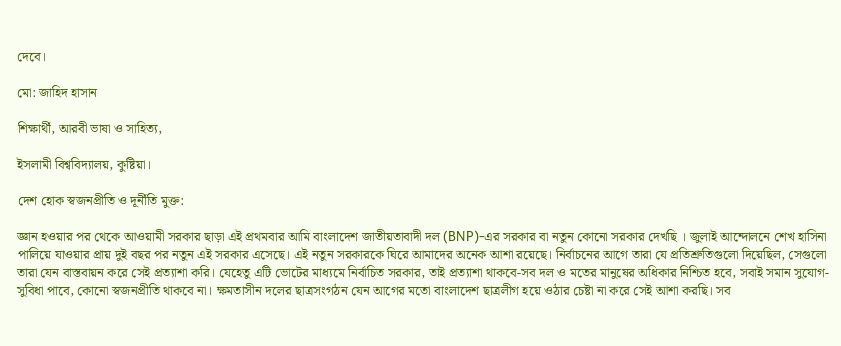দেবে।

মো: জাহিদ হাসান

শিক্ষার্থী, আরবী ভাষা ও সাহিত্য,

ইসলামী বিশ্ববিদ্যালয়, কুষ্টিয়া।

দেশ হোক স্বজনপ্রীতি ও দূর্নীতি মুক্ত:

জ্ঞান হওয়ার পর থেকে আওয়ামী সরকার ছাড়া এই প্রথমবার আমি বাংলাদেশ জাতীয়তাবাদী দল (BNP)-এর সরকার বা নতুন কোনো সরকার দেখছি । জুলাই আন্দোলনে শেখ হাসিনা পালিয়ে যাওয়ার প্রায় দুই বছর পর নতুন এই সরকার এসেছে। এই নতুন সরকারকে ঘিরে আমাদের অনেক আশা রয়েছে। নির্বাচনের আগে তারা যে প্রতিশ্রুতিগুলো দিয়েছিল, সেগুলো তারা যেন বাস্তবায়ন করে সেই প্রত্যাশা করি। যেহেতু এটি ভোটের মাধ্যমে নির্বাচিত সরকার, তাই প্রত্যাশা থাকবে-সব দল ও মতের মানুষের অধিকার নিশ্চিত হবে, সবাই সমান সুযোগ-সুবিধা পাবে, কোনো স্বজনপ্রীতি থাকবে না। ক্ষমতাসীন দলের ছাত্রসংগঠন যেন আগের মতো বাংলাদেশ ছাত্রলীগ হয়ে ওঠার চেষ্টা না করে সেই আশা করছি। সব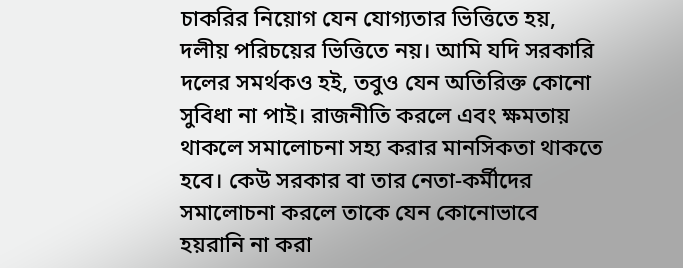চাকরির নিয়োগ যেন যোগ্যতার ভিত্তিতে হয়, দলীয় পরিচয়ের ভিত্তিতে নয়। আমি যদি সরকারি দলের সমর্থকও হই, তবুও যেন অতিরিক্ত কোনো সুবিধা না পাই। রাজনীতি করলে এবং ক্ষমতায় থাকলে সমালোচনা সহ্য করার মানসিকতা থাকতে হবে। কেউ সরকার বা তার নেতা-কর্মীদের সমালোচনা করলে তাকে যেন কোনোভাবে হয়রানি না করা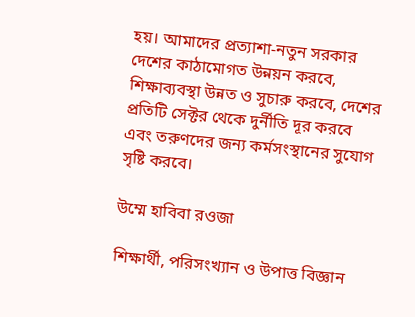হয়। আমাদের প্রত্যাশা-নতুন সরকার দেশের কাঠামোগত উন্নয়ন করবে, শিক্ষাব্যবস্থা উন্নত ও সুচারু করবে, দেশের প্রতিটি সেক্টর থেকে দুর্নীতি দূর করবে এবং তরুণদের জন্য কর্মসংস্থানের সুযোগ সৃষ্টি করবে।

উম্মে হাবিবা রওজা

শিক্ষার্থী, পরিসংখ্যান ও উপাত্ত বিজ্ঞান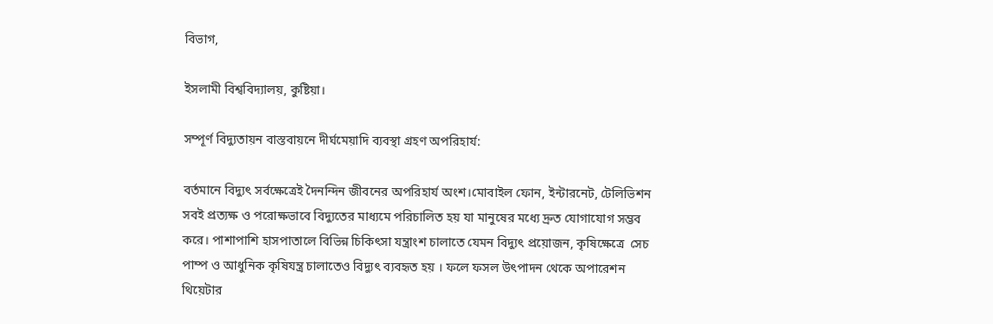বিভাগ,

ইসলামী বিশ্ববিদ্যালয়, কুষ্টিয়া।

সম্পূর্ণ বিদ্যুতায়ন বাস্তবায়নে দীর্ঘমেয়াদি ব্যবস্থা গ্রহণ অপরিহার্য:

বর্তমানে বিদ্যুৎ সর্বক্ষেত্রেই দৈনন্দিন জীবনের অপরিহার্য অংশ।মোবাইল ফোন, ইন্টারনেট, টেলিভিশন সবই প্রত্যক্ষ ও পরোক্ষভাবে বিদ্যুতের মাধ্যমে পরিচালিত হয় যা মানুষের মধ্যে দ্রুত যোগাযোগ সম্ভব করে। পাশাপাশি হাসপাতালে বিভিন্ন চিকিৎসা যন্ত্রাংশ চালাতে যেমন বিদ্যুৎ প্রয়োজন, কৃষিক্ষেত্রে  সেচ পাম্প ও আধুনিক কৃষিযন্ত্র চালাতেও বিদ্যুৎ ব্যবহৃত হয় । ফলে ফসল উৎপাদন থেকে অপারেশন থিয়েটার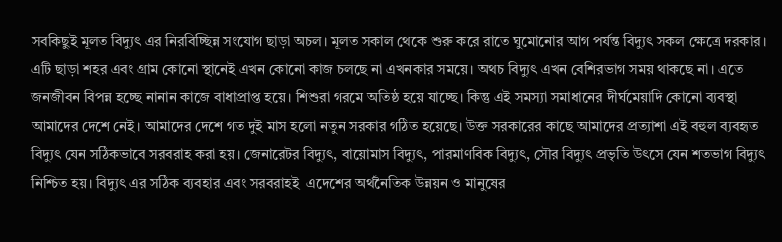সবকিছুই মূলত বিদ্যুৎ এর নিরবিচ্ছিন্ন সংযোগ ছাড়া অচল। মূলত সকাল থেকে শুরু করে রাতে ঘুমোনোর আগ পর্যন্ত বিদ্যুৎ সকল ক্ষেত্রে দরকার। এটি ছাড়া শহর এবং গ্রাম কোনো স্থানেই এখন কোনো কাজ চলছে না এখনকার সময়ে। অথচ বিদ্যুৎ এখন বেশিরভাগ সময় থাকছে না। এতে জনজীবন বিপন্ন হচ্ছে নানান কাজে বাধাপ্রাপ্ত হয়ে। শিশুরা গরমে অতিষ্ঠ হয়ে যাচ্ছে। কিন্তু এই সমস্যা সমাধানের দীর্ঘমেয়াদি কোনো ব্যবস্থা আমাদের দেশে নেই। আমাদের দেশে গত দুই মাস হলো নতুন সরকার গঠিত হয়েছে। উক্ত সরকারের কাছে আমাদের প্রত্যাশা এই বহুল ব্যবহৃত বিদ্যুৎ যেন সঠিকভাবে সরবরাহ করা হয়। জেনারেটর বিদ্যুৎ, বায়োমাস বিদ্যুৎ, পারমাণবিক বিদ্যুৎ, সৌর বিদ্যুৎ প্রভৃতি উৎসে যেন শতভাগ বিদ্যুৎ নিশ্চিত হয়। বিদ্যুৎ এর সঠিক ব্যবহার এবং সরবরাহই  এদেশের অর্থনৈতিক উন্নয়ন ও মানুষের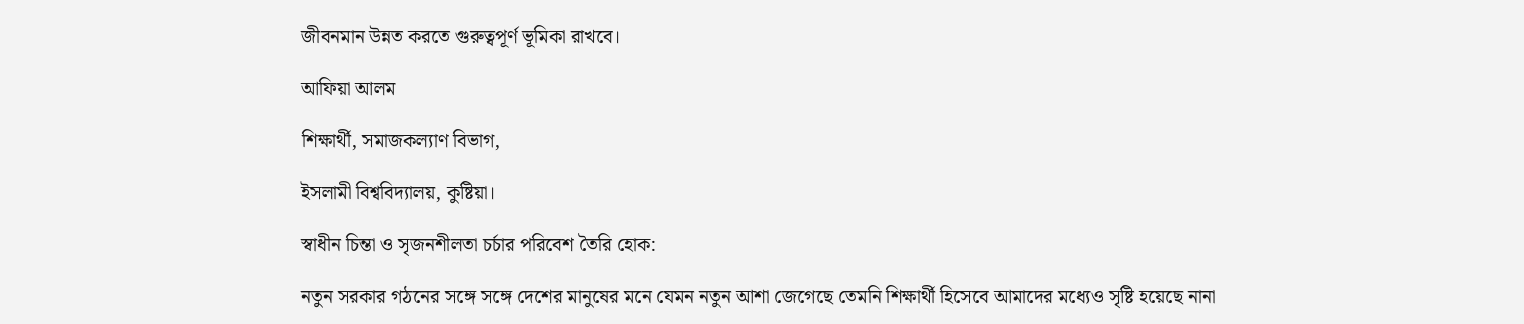জীবনমান উন্নত করতে গুরুত্বপূর্ণ ভূমিকা রাখবে।

আফিয়া আলম

শিক্ষার্থী, সমাজকল্যাণ বিভাগ,

ইসলামী বিশ্ববিদ্যালয়, কুষ্টিয়া।

স্বাধীন চিন্তা ও সৃজনশীলতা চর্চার পরিবেশ তৈরি হোক:

নতুন সরকার গঠনের সঙ্গে সঙ্গে দেশের মানুষের মনে যেমন নতুন আশা জেগেছে তেমনি শিক্ষার্থী হিসেবে আমাদের মধ্যেও সৃষ্টি হয়েছে নানা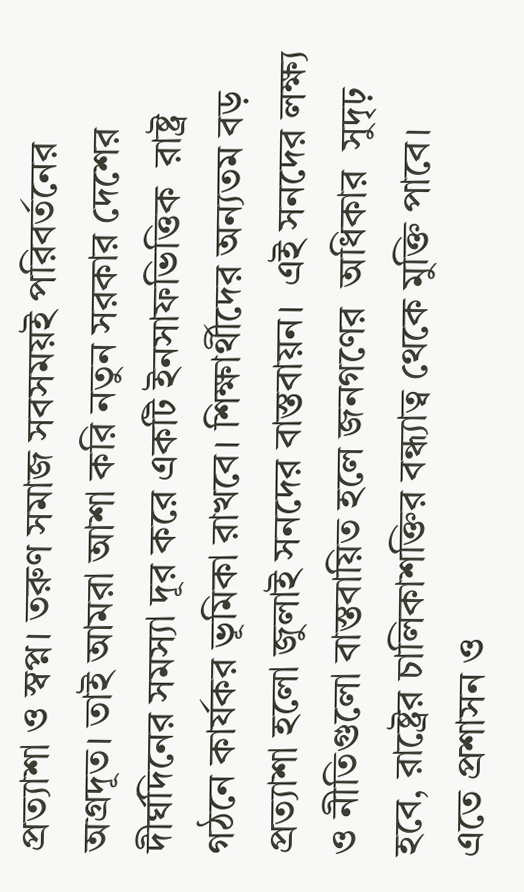প্রত্যাশা ও স্বপ্ন। তরুণ সমাজ সবসময়ই পরিবর্তনের অগ্রদূত। তাই আমরা আশা করি নতুন সরকার দেশের দীর্ঘদিনের সমস্যা দূর করে একটি ইনসাফভিত্তিক  রাষ্ট্র গঠনে কার্যকর ভূমিকা রাখবে। শিক্ষার্থীদের অন্যতম বড় প্রত্যাশা হলো জুলাই সনদের বাস্তবায়ন।  এই সনদের লক্ষ্য ও নীতিগুলো বাস্তবায়িত হলে জনগণের  অধিকার  সুদৃঢ় হবে, রাষ্ট্রের চালিকাশক্তির বন্ধ্যাত্ব থেকে মুক্তি পাবে।  এতে প্রশাসন ও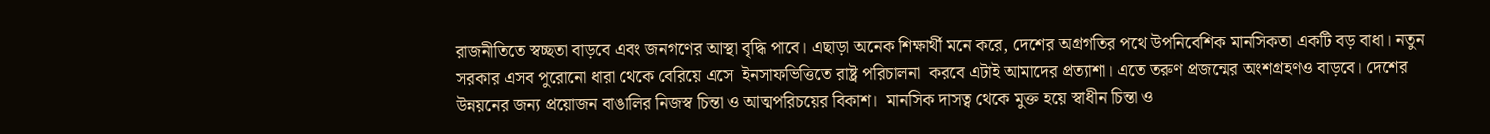রাজনীতিতে স্বচ্ছতা বাড়বে এবং জনগণের আস্থা বৃদ্ধি পাবে। এছাড়া অনেক শিক্ষার্থী মনে করে, দেশের অগ্রগতির পথে উপনিবেশিক মানসিকতা একটি বড় বাধা। নতুন সরকার এসব পুরোনো ধারা থেকে বেরিয়ে এসে  ইনসাফভিত্তিতে রাষ্ট্র পরিচালনা  করবে এটাই আমাদের প্রত্যাশা। এতে তরুণ প্রজন্মের অংশগ্রহণও বাড়বে। দেশের উন্নয়নের জন্য প্রয়োজন বাঙালির নিজস্ব চিন্তা ও আত্মপরিচয়ের বিকাশ।  মানসিক দাসত্ব থেকে মুক্ত হয়ে স্বাধীন চিন্তা ও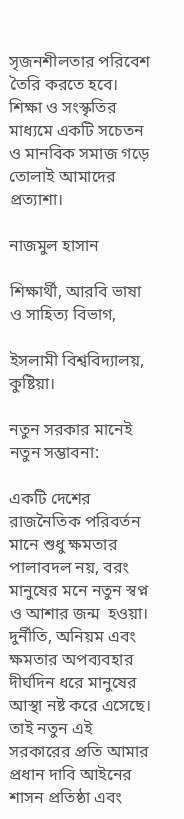সৃজনশীলতার পরিবেশ তৈরি করতে হবে। শিক্ষা ও সংস্কৃতির মাধ্যমে একটি সচেতন ও মানবিক সমাজ গড়ে তোলাই আমাদের প্রত্যাশা।

নাজমুল হাসান

শিক্ষার্থী, আরবি ভাষা ও সাহিত্য বিভাগ,

ইসলামী বিশ্ববিদ্যালয়, কুষ্টিয়া।

নতুন সরকার মানেই নতুন সম্ভাবনা:

একটি দেশের রাজনৈতিক পরিবর্তন মানে শুধু ক্ষমতার পালাবদল নয়, বরং মানুষের মনে নতুন স্বপ্ন ও আশার জন্ম  হওয়া। দুর্নীতি, অনিয়ম এবং ক্ষমতার অপব্যবহার দীর্ঘদিন ধরে মানুষের আস্থা নষ্ট করে এসেছে। তাই নতুন এই সরকারের প্রতি আমার প্রধান দাবি আইনের শাসন প্রতিষ্ঠা এবং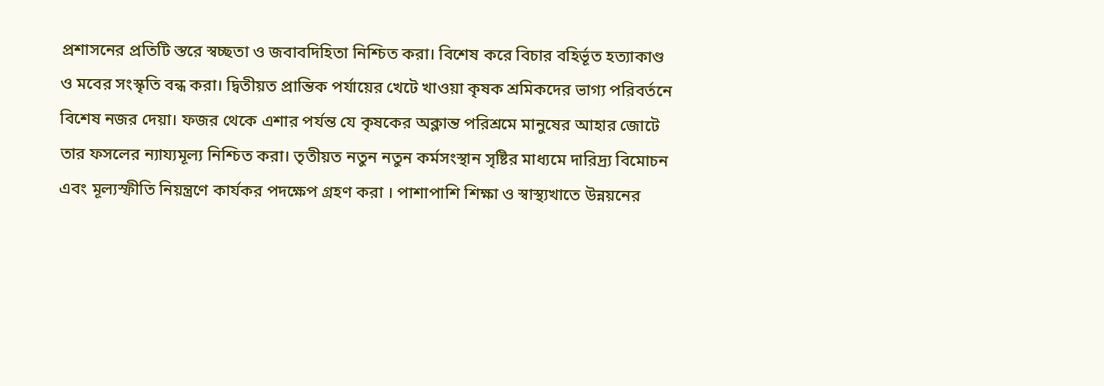প্রশাসনের প্রতিটি স্তরে স্বচ্ছতা ও জবাবদিহিতা নিশ্চিত করা। বিশেষ করে বিচার বহির্ভূত হত্যাকাণ্ড ও মবের সংস্কৃতি বন্ধ করা। দ্বিতীয়ত প্রান্তিক পর্যায়ের খেটে খাওয়া কৃষক শ্রমিকদের ভাগ্য পরিবর্তনে বিশেষ নজর দেয়া। ফজর থেকে এশার পর্যন্ত যে কৃষকের অক্লান্ত পরিশ্রমে মানুষের আহার জোটে তার ফসলের ন্যায্যমূল্য নিশ্চিত করা। তৃতীয়ত নতুন নতুন কর্মসংস্থান সৃষ্টির মাধ্যমে দারিদ্র্য বিমোচন এবং মূল্যস্ফীতি নিয়ন্ত্রণে কার্যকর পদক্ষেপ গ্রহণ করা । পাশাপাশি শিক্ষা ও স্বাস্থ্যখাতে উন্নয়নের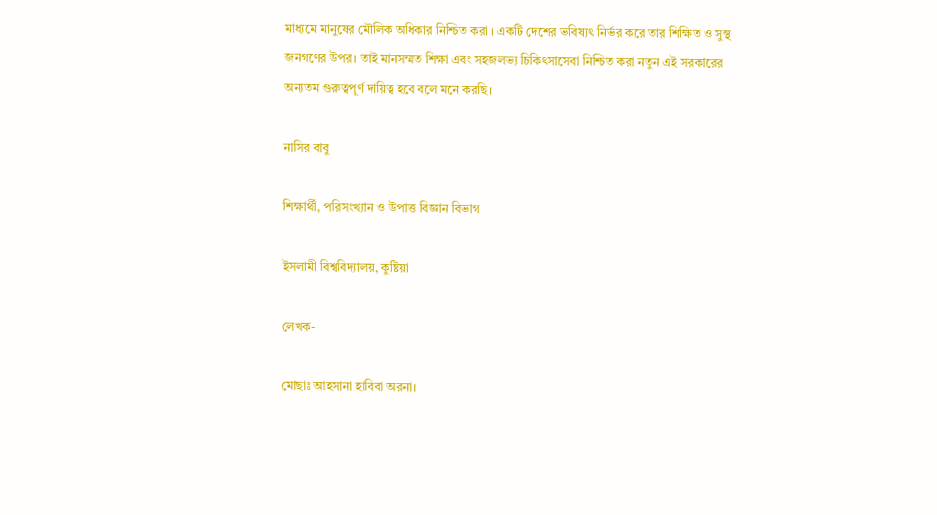মাধ্যমে মানুষের মৌলিক অধিকার নিশ্চিত করা । একটি দেশের ভবিষ্যৎ নির্ভর করে তার শিক্ষিত ও সুস্থ জনগণের উপর। তাই মানসম্মত শিক্ষা এবং সহজলভ্য চিকিৎসাসেবা নিশ্চিত করা নতুন এই সরকারের অন্যতম গুরুত্বপূর্ণ দায়িত্ব হবে বলে মনে করছি।

নাসির বাবু

শিক্ষার্থী, পরিসংখ্যান ও উপাত্ত বিজ্ঞান বিভাগ

ইসলামী বিশ্ববিদ্যালয়, কুষ্টিয়া

লেখক-

মোছাঃ আহসানা হাবিবা অরনা।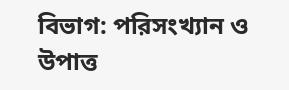বিভাগ: পরিসংখ্যান ও উপাত্ত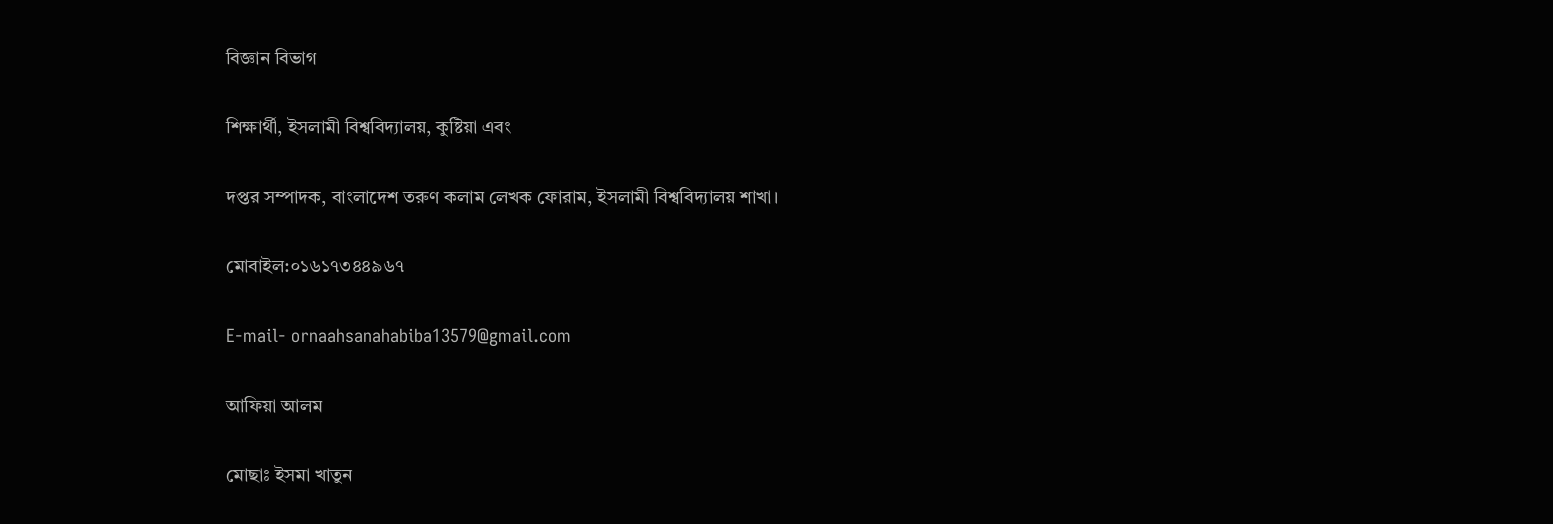বিজ্ঞান বিভাগ

শিক্ষার্থী, ইসলামী বিশ্ববিদ্যালয়, কুষ্টিয়া এবং

দপ্তর সম্পাদক, বাংলাদেশ তরুণ কলাম লেখক ফোরাম, ইসলামী বিশ্ববিদ্যালয় শাখা।

মোবাইল:০১৬১৭৩৪৪৯৬৭

E-mail- ornaahsanahabiba13579@gmail.com

আফিয়া আলম

মোছাঃ ইসমা খাতুন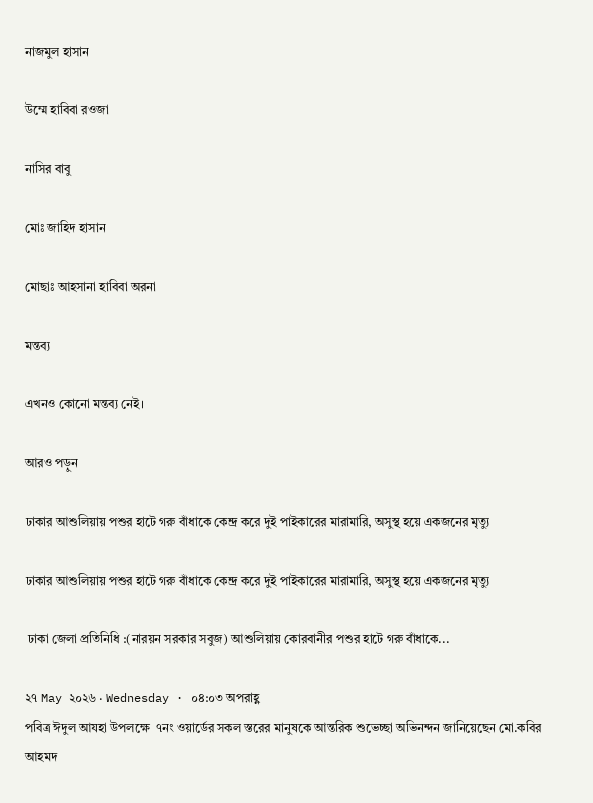নাজমুল হাসান

উম্মে হাবিবা রওজা

নাসির বাবু

মোঃ জাহিদ হাসান

মোছাঃ আহসানা হাবিবা অরনা

মন্তব্য

এখনও কোনো মন্তব্য নেই।

আরও পড়ুন

ঢাকার আশুলিয়ায় পশুর হাটে গরু বাঁধাকে কেন্দ্র করে দুই পাইকারের মারামারি, অসুস্থ হয়ে একজনের মৃত্যু

ঢাকার আশুলিয়ায় পশুর হাটে গরু বাঁধাকে কেন্দ্র করে দুই পাইকারের মারামারি, অসুস্থ হয়ে একজনের মৃত্যু

 ঢাকা জেলা প্রতিনিধি :(নারয়ন সরকার সবুজ) আশুলিয়ায় কোরবানীর পশুর হাটে গরু বাঁধাকে...

২৭ May ২০২৬ · Wednesday · ০৪:০৩ অপরাহ্ণ
পবিত্র ঈদুল আযহা উপলক্ষে  ৭নং ওয়ার্ডের সকল স্তরের মানুষকে আন্তরিক শুভেচ্ছা অভিনন্দন জানিয়েছেন মো.কবির আহমদ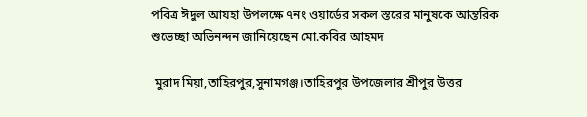পবিত্র ঈদুল আযহা উপলক্ষে ৭নং ওয়ার্ডের সকল স্তরের মানুষকে আন্তরিক শুভেচ্ছা অভিনন্দন জানিয়েছেন মো.কবির আহমদ

 মুরাদ মিয়া,তাহিরপুর,সুনামগঞ্জ।তাহিরপুর উপজেলার শ্রীপুর উত্তর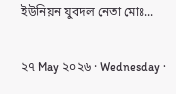ইউনিয়ন যুবদল নেতা মোঃ...

২৭ May ২০২৬ · Wednesday ·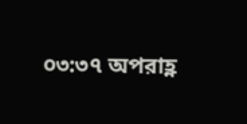০৩:৩৭ অপরাহ্ণ